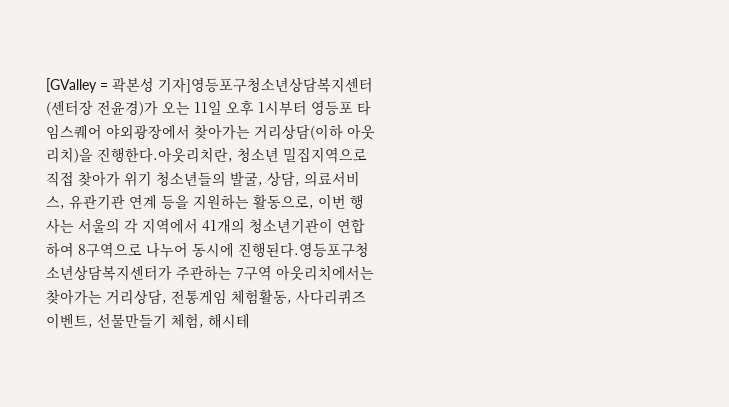[GValley = 곽본성 기자]영등포구청소년상담복지센터(센터장 전윤경)가 오는 11일 오후 1시부터 영등포 타임스퀘어 야외광장에서 찾아가는 거리상담(이하 아웃리치)을 진행한다.아웃리치란, 청소년 밀집지역으로 직접 찾아가 위기 청소년들의 발굴, 상담, 의료서비스, 유관기관 연계 등을 지원하는 활동으로, 이번 행사는 서울의 각 지역에서 41개의 청소년기관이 연합하여 8구역으로 나누어 동시에 진행된다.영등포구청소년상담복지센터가 주관하는 7구역 아웃리치에서는 찾아가는 거리상담, 전통게임 체험활동, 사다리퀴즈 이벤트, 선물만들기 체험, 해시테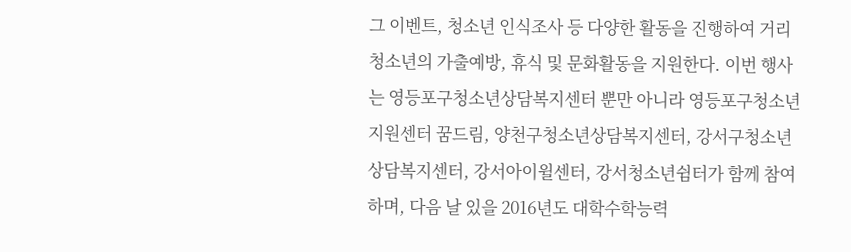그 이벤트, 청소년 인식조사 등 다양한 활동을 진행하여 거리 청소년의 가출예방, 휴식 및 문화활동을 지원한다. 이번 행사는 영등포구청소년상담복지센터 뿐만 아니라 영등포구청소년지원센터 꿈드림, 양천구청소년상담복지센터, 강서구청소년상담복지센터, 강서아이윌센터, 강서청소년쉼터가 함께 참여하며, 다음 날 있을 2016년도 대학수학능력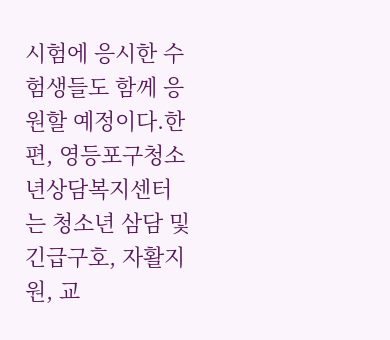시험에 응시한 수험생들도 함께 응원할 예정이다.한편, 영등포구청소년상담복지센터는 청소년 삼담 및 긴급구호, 자활지원, 교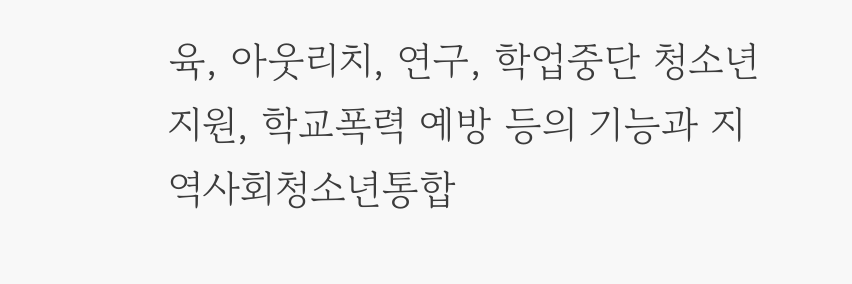육, 아웃리치, 연구, 학업중단 청소년지원, 학교폭력 예방 등의 기능과 지역사회청소년통합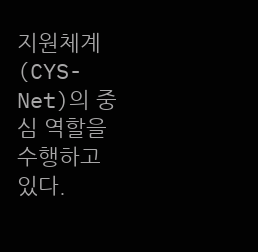지원체계(CYS-Net)의 중심 역할을 수행하고 있다.